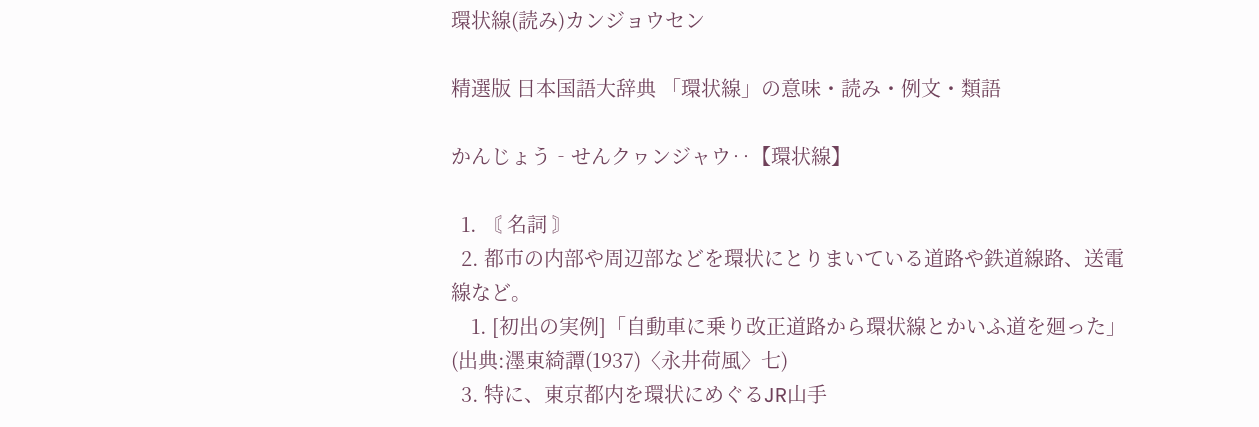環状線(読み)カンジョウセン

精選版 日本国語大辞典 「環状線」の意味・読み・例文・類語

かんじょう‐せんクヮンジャウ‥【環状線】

  1. 〘 名詞 〙
  2. 都市の内部や周辺部などを環状にとりまいている道路や鉄道線路、送電線など。
    1. [初出の実例]「自動車に乗り改正道路から環状線とかいふ道を廻った」(出典:濹東綺譚(1937)〈永井荷風〉七)
  3. 特に、東京都内を環状にめぐるJR山手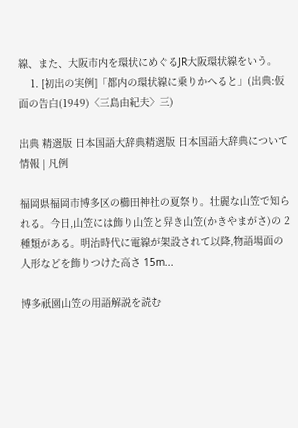線、また、大阪市内を環状にめぐるJR大阪環状線をいう。
    1. [初出の実例]「都内の環状線に乗りかへると」(出典:仮面の告白(1949)〈三島由紀夫〉三)

出典 精選版 日本国語大辞典精選版 日本国語大辞典について 情報 | 凡例

福岡県福岡市博多区の櫛田神社の夏祭り。壮麗な山笠で知られる。今日,山笠には飾り山笠と舁き山笠(かきやまがさ)の 2種類がある。明治時代に電線が架設されて以降,物語場面の人形などを飾りつけた高さ 15m...

博多祇園山笠の用語解説を読む